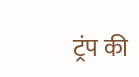ट्रंप की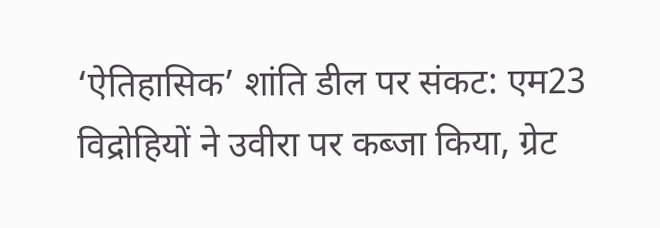‘ऐतिहासिक’ शांति डील पर संकट: एम23 विद्रोहियों ने उवीरा पर कब्जा किया, ग्रेट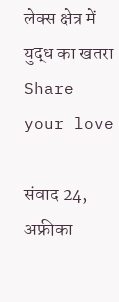लेक्स क्षेत्र में युद्ध का खतरा
Share your love

संवाद 24, अफ्रीका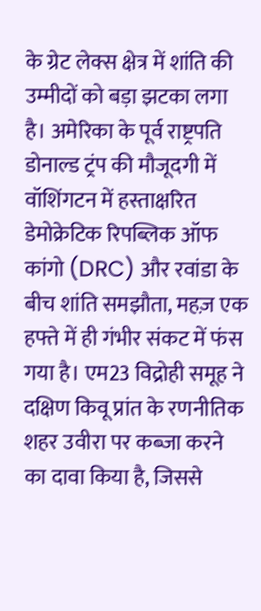के ग्रेट लेक्स क्षेत्र में शांति की उम्मीदों को बड़ा झटका लगा है। अमेरिका के पूर्व राष्ट्रपति डोनाल्ड ट्रंप की मौजूदगी में वॉशिंगटन में हस्ताक्षरित डेमोक्रेटिक रिपब्लिक ऑफ कांगो (DRC) और रवांडा के बीच शांति समझौता, महज़ एक हफ्ते में ही गंभीर संकट में फंस गया है। एम23 विद्रोही समूह ने दक्षिण किवू प्रांत के रणनीतिक शहर उवीरा पर कब्जा करने का दावा किया है, जिससे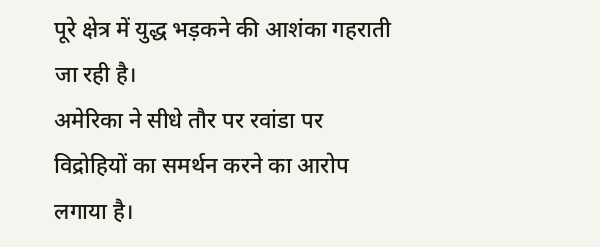पूरे क्षेत्र में युद्ध भड़कने की आशंका गहराती जा रही है।
अमेरिका ने सीधे तौर पर रवांडा पर विद्रोहियों का समर्थन करने का आरोप लगाया है।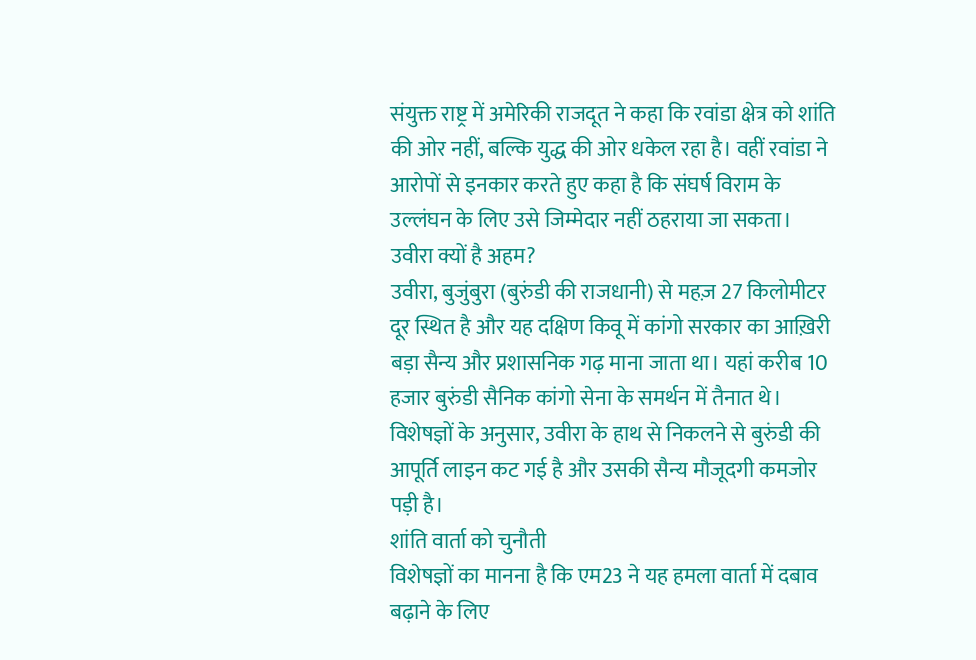संयुक्त राष्ट्र में अमेरिकी राजदूत ने कहा कि रवांडा क्षेत्र को शांति की ओर नहीं, बल्कि युद्ध की ओर धकेल रहा है। वहीं रवांडा ने आरोपों से इनकार करते हुए कहा है कि संघर्ष विराम के उल्लंघन के लिए उसे जिम्मेदार नहीं ठहराया जा सकता।
उवीरा क्यों है अहम?
उवीरा, बुजुंबुरा (बुरुंडी की राजधानी) से महज़ 27 किलोमीटर दूर स्थित है और यह दक्षिण किवू में कांगो सरकार का आख़िरी बड़ा सैन्य और प्रशासनिक गढ़ माना जाता था। यहां करीब 10 हजार बुरुंडी सैनिक कांगो सेना के समर्थन में तैनात थे। विशेषज्ञों के अनुसार, उवीरा के हाथ से निकलने से बुरुंडी की आपूर्ति लाइन कट गई है और उसकी सैन्य मौजूदगी कमजोर पड़ी है।
शांति वार्ता को चुनौती
विशेषज्ञों का मानना है कि एम23 ने यह हमला वार्ता में दबाव बढ़ाने के लिए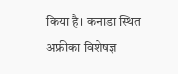किया है। कनाडा स्थित अफ्रीका विशेषज्ञ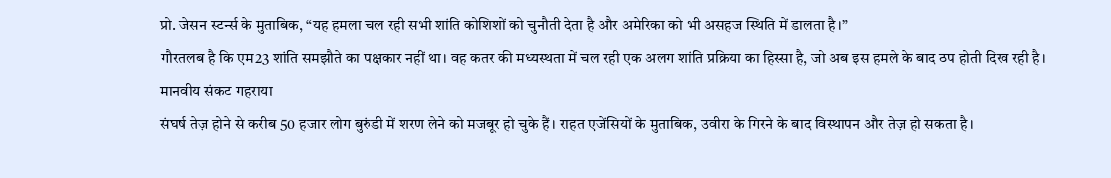प्रो. जेसन स्टर्न्स के मुताबिक, “यह हमला चल रही सभी शांति कोशिशों को चुनौती देता है और अमेरिका को भी असहज स्थिति में डालता है।”
गौरतलब है कि एम23 शांति समझौते का पक्षकार नहीं था। वह कतर की मध्यस्थता में चल रही एक अलग शांति प्रक्रिया का हिस्सा है, जो अब इस हमले के बाद ठप होती दिख रही है।
मानवीय संकट गहराया
संघर्ष तेज़ होने से करीब 50 हजार लोग बुरुंडी में शरण लेने को मजबूर हो चुके हैं। राहत एजेंसियों के मुताबिक, उवीरा के गिरने के बाद विस्थापन और तेज़ हो सकता है।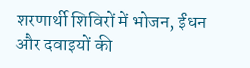शरणार्थी शिविरों में भोजन, ईंधन और दवाइयों की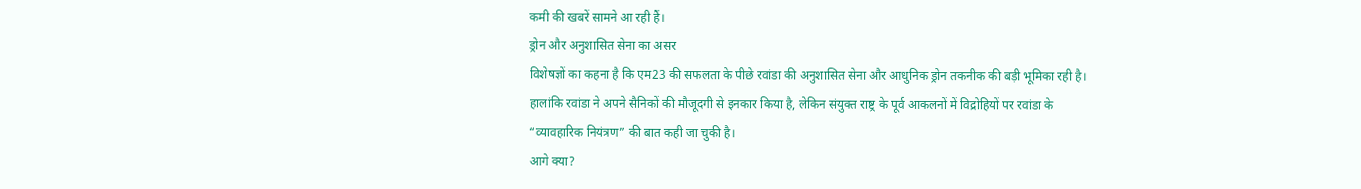कमी की खबरें सामने आ रही हैं।
ड्रोन और अनुशासित सेना का असर
विशेषज्ञों का कहना है कि एम23 की सफलता के पीछे रवांडा की अनुशासित सेना और आधुनिक ड्रोन तकनीक की बड़ी भूमिका रही है। हालांकि रवांडा ने अपने सैनिकों की मौजूदगी से इनकार किया है, लेकिन संयुक्त राष्ट्र के पूर्व आकलनों में विद्रोहियों पर रवांडा के “व्यावहारिक नियंत्रण” की बात कही जा चुकी है।
आगे क्या?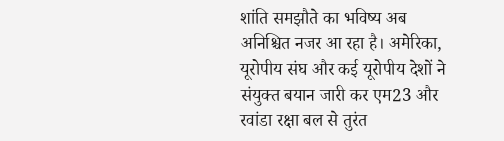शांति समझौते का भविष्य अब अनिश्चित नजर आ रहा है। अमेरिका, यूरोपीय संघ और कई यूरोपीय देशों ने संयुक्त बयान जारी कर एम23 और रवांडा रक्षा बल से तुरंत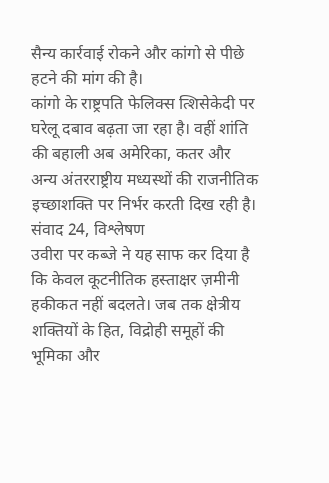सैन्य कार्रवाई रोकने और कांगो से पीछे हटने की मांग की है।
कांगो के राष्ट्रपति फेलिक्स त्शिसेकेदी पर घरेलू दबाव बढ़ता जा रहा है। वहीं शांति की बहाली अब अमेरिका, कतर और अन्य अंतरराष्ट्रीय मध्यस्थों की राजनीतिक इच्छाशक्ति पर निर्भर करती दिख रही है।
संवाद 24, विश्लेषण
उवीरा पर कब्जे ने यह साफ कर दिया है कि केवल कूटनीतिक हस्ताक्षर ज़मीनी हकीकत नहीं बदलते। जब तक क्षेत्रीय शक्तियों के हित, विद्रोही समूहों की भूमिका और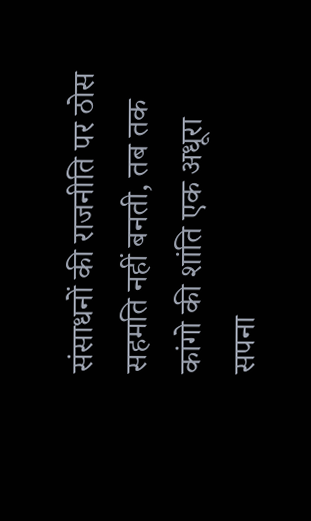संसाधनों की राजनीति पर ठोस सहमति नहीं बनती, तब तक कांगो की शांति एक अधूरा सपना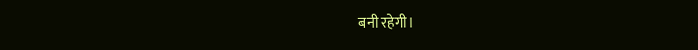बनी रहेगी।